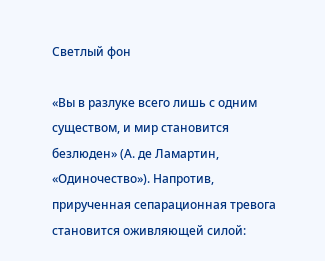Светлый фон

«Вы в разлуке всего лишь с одним существом, и мир становится безлюден» (А. де Ламартин, «Одиночество»). Напротив, прирученная сепарационная тревога становится оживляющей силой: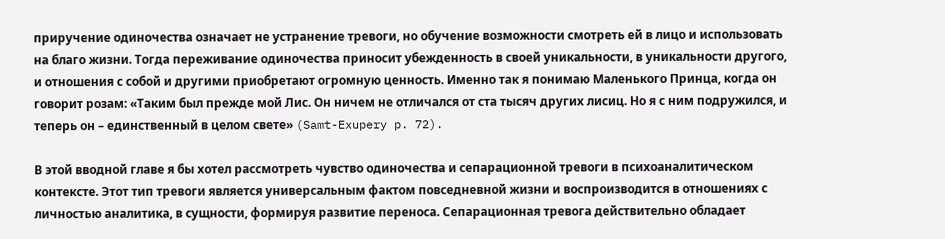приручение одиночества означает не устранение тревоги, но обучение возможности смотреть ей в лицо и использовать на благо жизни. Тогда переживание одиночества приносит убежденность в своей уникальности, в уникальности другого, и отношения с собой и другими приобретают огромную ценность. Именно так я понимаю Маленького Принца, когда он говорит розам: «Таким был прежде мой Лис. Он ничем не отличался от ста тысяч других лисиц. Но я с ним подружился, и теперь он – единственный в целом свете» (Samt-Exupery p. 72).

В этой вводной главе я бы хотел рассмотреть чувство одиночества и сепарационной тревоги в психоаналитическом контексте. Этот тип тревоги является универсальным фактом повседневной жизни и воспроизводится в отношениях с личностью аналитика, в сущности, формируя развитие переноса. Сепарационная тревога действительно обладает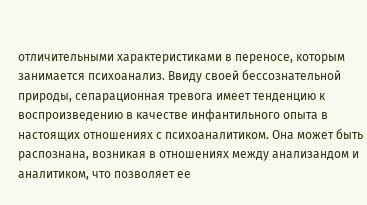отличительными характеристиками в переносе, которым занимается психоанализ. Ввиду своей бессознательной природы, сепарационная тревога имеет тенденцию к воспроизведению в качестве инфантильного опыта в настоящих отношениях с психоаналитиком. Она может быть распознана, возникая в отношениях между анализандом и аналитиком, что позволяет ее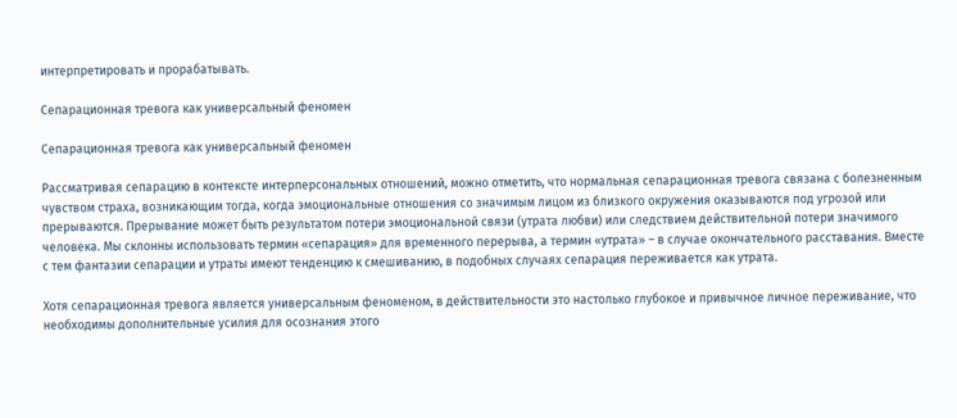интерпретировать и прорабатывать.

Сепарационная тревога как универсальный феномен

Сепарационная тревога как универсальный феномен

Рассматривая сепарацию в контексте интерперсональных отношений, можно отметить, что нормальная сепарационная тревога связана с болезненным чувством страха, возникающим тогда, когда эмоциональные отношения со значимым лицом из близкого окружения оказываются под угрозой или прерываются. Прерывание может быть результатом потери эмоциональной связи (утрата любви) или следствием действительной потери значимого человека. Мы склонны использовать термин «сепарация» для временного перерыва, а термин «утрата» – в случае окончательного расставания. Вместе с тем фантазии сепарации и утраты имеют тенденцию к смешиванию, в подобных случаях сепарация переживается как утрата.

Хотя сепарационная тревога является универсальным феноменом, в действительности это настолько глубокое и привычное личное переживание, что необходимы дополнительные усилия для осознания этого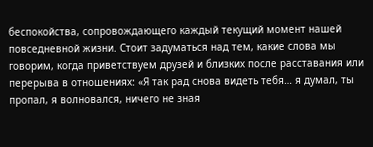беспокойства, сопровождающего каждый текущий момент нашей повседневной жизни. Стоит задуматься над тем, какие слова мы говорим, когда приветствуем друзей и близких после расставания или перерыва в отношениях: «Я так рад снова видеть тебя… я думал, ты пропал, я волновался, ничего не зная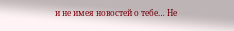и не имея новостей о тебе… Не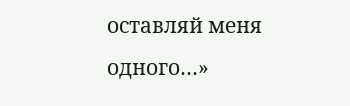оставляй меня одного…»